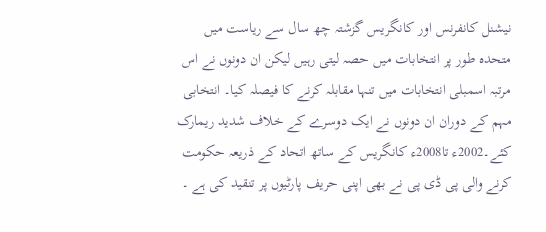نیشنل کانفرنس اور کانگریس گزشتہ چھ سال سے ریاست میں متحدہ طور پر انتخابات میں حصہ لیتی رہیں لیکن ان دونوں نے اس مرتبہ اسمبلی انتخابات میں تنہا مقابلہ کرنے کا فیصلہ کیا۔ انتخابی مہم کے دوران ان دونوں نے ایک دوسرے کے خلاف شدید ریمارک کئے۔2002ء تا2008ء کانگریس کے ساتھ اتحاد کے ذریعہ حکومت کرنے والی پی ڈی پی نے بھی اپنی حریف پارٹیوں پر تنقید کی ہے ۔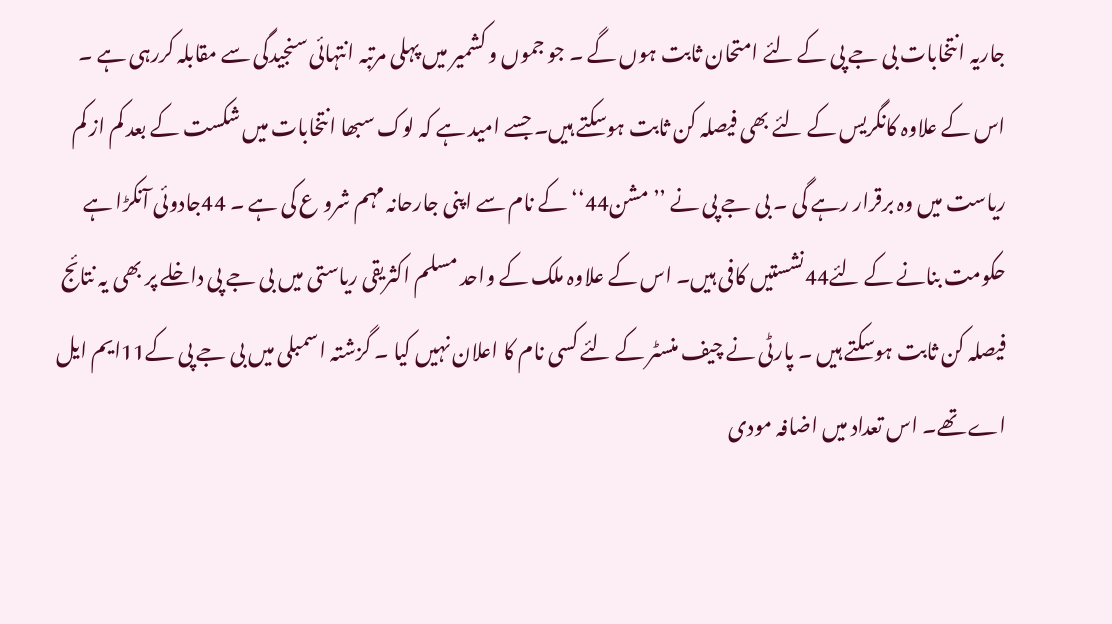جاریہ انتخابات بی جے پی کے لئے امتحان ثابت ہوں گے ۔ جو جموں و کشمیر میں پہلی مرتبہ انتہائی سنجیدگی سے مقابلہ کررہی ہے ۔ اس کے علاوہ کانگریس کے لئے بھی فیصلہ کن ثابت ہوسکتے ہیں۔ جسے امید ہے کہ لوک سبھا انتخابات میں شکست کے بعد کم از کم ریاست میں وہ برقرار رہے گی ۔ بی جے پی نے ’’مشن44‘‘ کے نام سے اپنی جارحانہ مہم شرو ع کی ہے ۔ 44جادوئی آنکڑا ہے حکومت بنانے کے لئے44نشستیں کافی ہیں۔ اس کے علاوہ ملک کے واحد مسلم اکثریقی ریاستی میں بی جے پی داخلے پر بھی یہ نتائج فیصلہ کن ثابت ہوسکتے ہیں ۔ پارٹی نے چیف منسٹر کے لئے کسی نام کا اعلان نہیں کیا ۔ گزشتہ اسمبلی میں بی جے پی کے11ایم ایل اے تھے۔ اس تعداد میں اضافہ مودی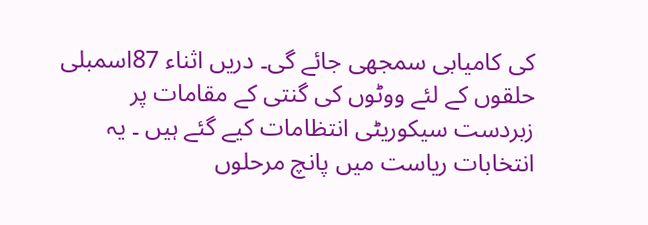کی کامیابی سمجھی جائے گی۔ دریں اثناء 87اسمبلی حلقوں کے لئے ووٹوں کی گنتی کے مقامات پر زبردست سیکوریٹی انتظامات کیے گئے ہیں ۔ یہ انتخابات ریاست میں پانچ مرحلوں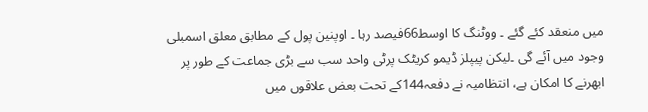میں منعقد کئے گئے ۔ ووٹنگ کا اوسط66فیصد رہا ۔ اوپنین پول کے مطابق معلق اسمبلی وجود میں آئے گی ۔لیکن پیپلز ڈیمو کریٹک پرٹی واحد سب سے بڑی جماعت کے طور پر ابھرنے کا امکان ہے، انتظامیہ نے دفعہ144کے تحت بعض علاقوں میں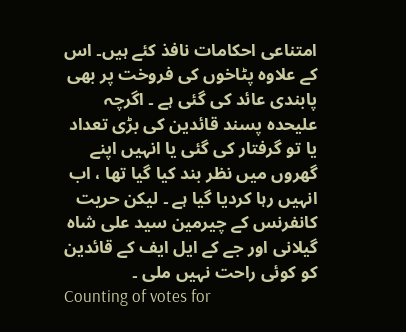امتناعی احکامات نافذ کئے ہیں۔ اس کے علاوہ پٹاخوں کی فروخت پر بھی پابندی عائد کی گئی ہے ۔ اگرچہ علیحدہ پسند قائدین کی بڑی تعداد یا تو گرفتار کی گئی یا انہیں اپنے گھروں میں نظر بند کیا گیا تھا ، اب انہیں رہا کردیا گیا ہے ۔ لیکن حریت کانفرنس کے چیرمین سید علی شاہ گیلانی اور جے کے ایل ایف کے قائدین کو کوئی راحت نہیں ملی ۔
Counting of votes for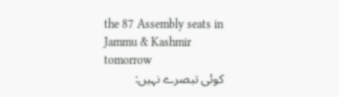the 87 Assembly seats in Jammu & Kashmir tomorrow
کوئی تبصرے نہیں: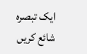ایک تبصرہ شائع کریں